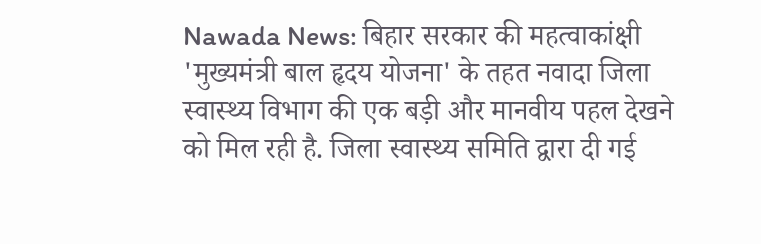Nawada News: बिहार सरकार की महत्वाकांक्षी 'मुख्यमंत्री बाल हृदय योजना' के तहत नवादा जिला स्वास्थ्य विभाग की एक बड़ी और मानवीय पहल देखने को मिल रही है. जिला स्वास्थ्य समिति द्वारा दी गई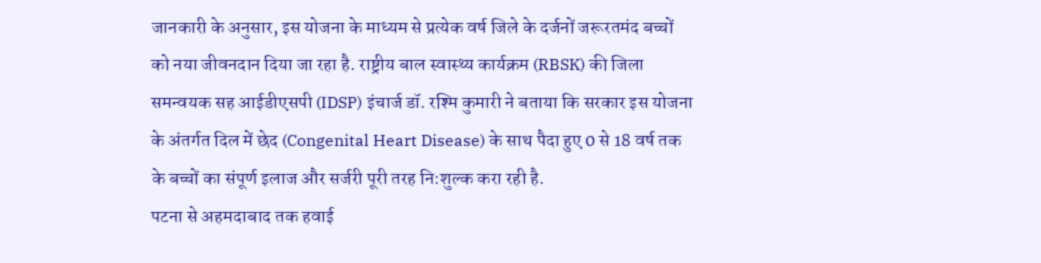जानकारी के अनुसार, इस योजना के माध्यम से प्रत्येक वर्ष जिले के दर्जनों जरूरतमंद बच्चों को नया जीवनदान दिया जा रहा है. राष्ट्रीय बाल स्वास्थ्य कार्यक्रम (RBSK) की जिला समन्वयक सह आईडीएसपी (IDSP) इंचार्ज डॉ. रश्मि कुमारी ने बताया कि सरकार इस योजना के अंतर्गत दिल में छेद (Congenital Heart Disease) के साथ पैदा हुए 0 से 18 वर्ष तक के बच्चों का संपूर्ण इलाज और सर्जरी पूरी तरह नि:शुल्क करा रही है.
पटना से अहमदाबाद तक हवाई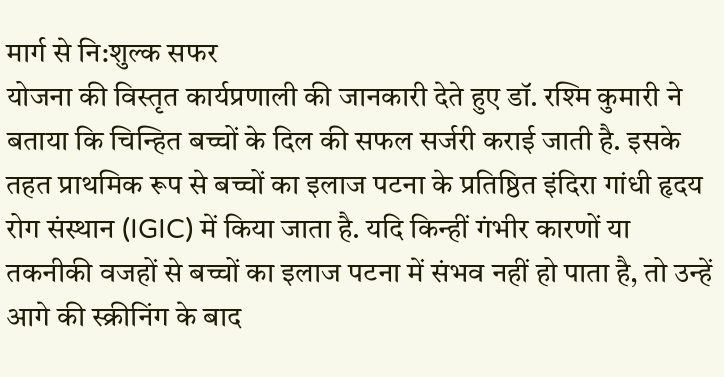मार्ग से नि:शुल्क सफर
योजना की विस्तृत कार्यप्रणाली की जानकारी देते हुए डॉ. रश्मि कुमारी ने बताया कि चिन्हित बच्चों के दिल की सफल सर्जरी कराई जाती है. इसके तहत प्राथमिक रूप से बच्चों का इलाज पटना के प्रतिष्ठित इंदिरा गांधी हृदय रोग संस्थान (IGIC) में किया जाता है. यदि किन्हीं गंभीर कारणों या तकनीकी वजहों से बच्चों का इलाज पटना में संभव नहीं हो पाता है, तो उन्हें आगे की स्क्रीनिंग के बाद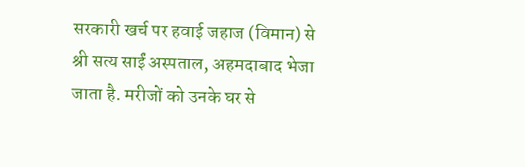सरकारी खर्च पर हवाई जहाज (विमान) से श्री सत्य साईं अस्पताल, अहमदाबाद भेजा जाता है. मरीजों को उनके घर से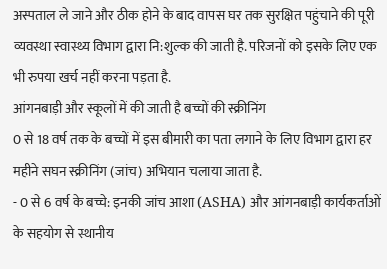अस्पताल ले जाने और ठीक होने के बाद वापस घर तक सुरक्षित पहुंचाने की पूरी व्यवस्था स्वास्थ्य विभाग द्वारा नि:शुल्क की जाती है. परिजनों को इसके लिए एक भी रुपया खर्च नहीं करना पड़ता है.
आंगनबाड़ी और स्कूलों में की जाती है बच्चों की स्क्रीनिंग
0 से 18 वर्ष तक के बच्चों में इस बीमारी का पता लगाने के लिए विभाग द्वारा हर महीने सघन स्क्रीनिंग (जांच) अभियान चलाया जाता है.
- 0 से 6 वर्ष के बच्चे: इनकी जांच आशा (ASHA) और आंगनबाड़ी कार्यकर्ताओं के सहयोग से स्थानीय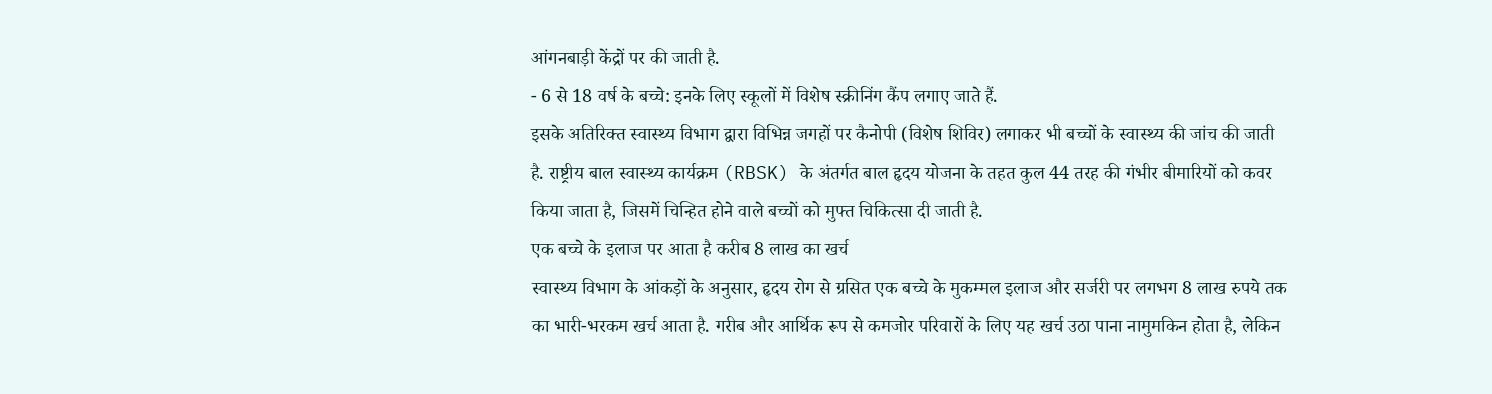आंगनबाड़ी केंद्रों पर की जाती है.
- 6 से 18 वर्ष के बच्चे: इनके लिए स्कूलों में विशेष स्क्रीनिंग कैंप लगाए जाते हैं.
इसके अतिरिक्त स्वास्थ्य विभाग द्वारा विभिन्न जगहों पर कैनोपी (विशेष शिविर) लगाकर भी बच्चों के स्वास्थ्य की जांच की जाती है. राष्ट्रीय बाल स्वास्थ्य कार्यक्रम (RBSK) के अंतर्गत बाल हृदय योजना के तहत कुल 44 तरह की गंभीर बीमारियों को कवर किया जाता है, जिसमें चिन्हित होने वाले बच्चों को मुफ्त चिकित्सा दी जाती है.
एक बच्चे के इलाज पर आता है करीब 8 लाख का खर्च
स्वास्थ्य विभाग के आंकड़ों के अनुसार, हृदय रोग से ग्रसित एक बच्चे के मुकम्मल इलाज और सर्जरी पर लगभग 8 लाख रुपये तक का भारी-भरकम खर्च आता है. गरीब और आर्थिक रूप से कमजोर परिवारों के लिए यह खर्च उठा पाना नामुमकिन होता है, लेकिन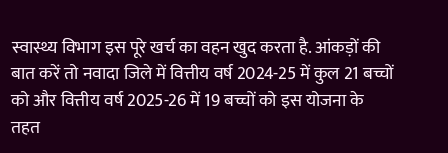स्वास्थ्य विभाग इस पूरे खर्च का वहन खुद करता है. आंकड़ों की बात करें तो नवादा जिले में वित्तीय वर्ष 2024-25 में कुल 21 बच्चों को और वित्तीय वर्ष 2025-26 में 19 बच्चों को इस योजना के तहत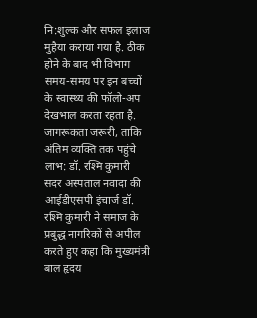नि:शुल्क और सफल इलाज मुहैया कराया गया है. ठीक होने के बाद भी विभाग समय-समय पर इन बच्चों के स्वास्थ्य की फॉलो-अप देखभाल करता रहता है.
जागरूकता जरूरी, ताकि अंतिम व्यक्ति तक पहुंचे लाभ: डॉ. रश्मि कुमारी
सदर अस्पताल नवादा की आईडीएसपी इंचार्ज डॉ. रश्मि कुमारी ने समाज के प्रबुद्ध नागरिकों से अपील करते हुए कहा कि मुख्यमंत्री बाल हृदय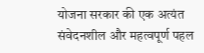योजना सरकार की एक अत्यंत संवेदनशील और महत्वपूर्ण पहल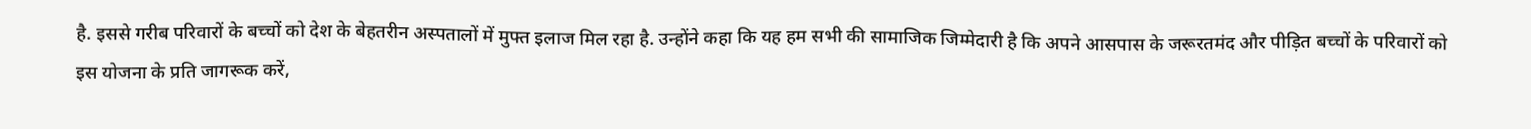है. इससे गरीब परिवारों के बच्चों को देश के बेहतरीन अस्पतालों में मुफ्त इलाज मिल रहा है. उन्होंने कहा कि यह हम सभी की सामाजिक जिम्मेदारी है कि अपने आसपास के जरूरतमंद और पीड़ित बच्चों के परिवारों को इस योजना के प्रति जागरूक करें,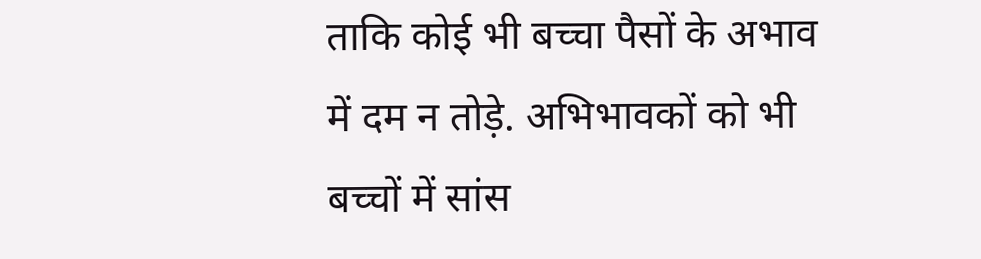ताकि कोई भी बच्चा पैसों के अभाव में दम न तोड़े. अभिभावकों को भी बच्चों में सांस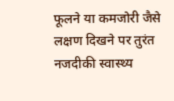फूलने या कमजोरी जैसे लक्षण दिखने पर तुरंत नजदीकी स्वास्थ्य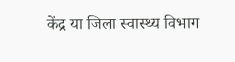केंद्र या जिला स्वास्थ्य विभाग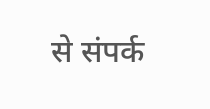से संपर्क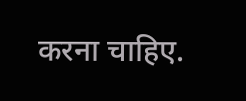करना चाहिए.